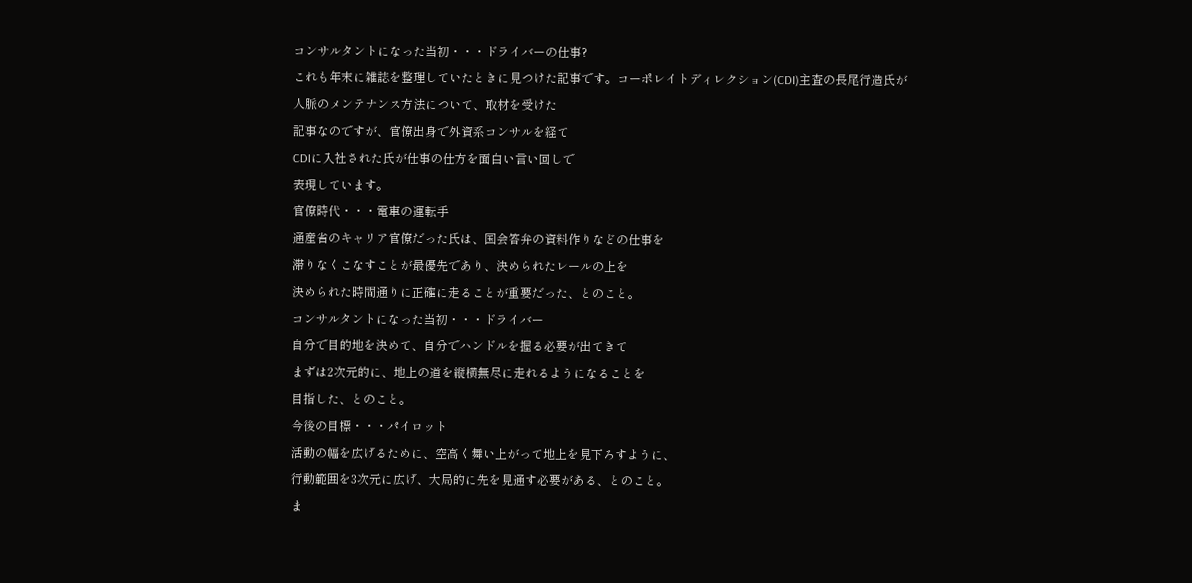コンサルタントになった当初・・・ドライバーの仕事?
これも年末に雑誌を整理していたときに見つけた記事です。コーポレイトディレクション(CDI)主査の長尾行造氏が
人脈のメンテナンス方法について、取材を受けた
記事なのですが、官僚出身で外資系コンサルを経て
CDIに入社された氏が仕事の仕方を面白い言い回しで
表現しています。
官僚時代・・・電車の運転手
通産省のキャリア官僚だった氏は、国会答弁の資料作りなどの仕事を
滞りなくこなすことが最優先であり、決められたレールの上を
決められた時間通りに正確に走ることが重要だった、とのこと。
コンサルタントになった当初・・・ドライバー
自分で目的地を決めて、自分でハンドルを握る必要が出てきて
まずは2次元的に、地上の道を縦横無尽に走れるようになることを
目指した、とのこと。
今後の目標・・・パイロット
活動の幅を広げるために、空高く舞い上がって地上を見下ろすように、
行動範囲を3次元に広げ、大局的に先を見通す必要がある、とのこと。
ま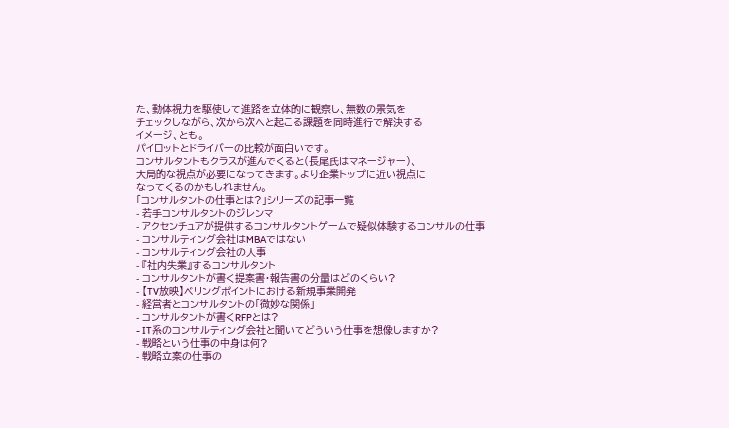た、動体視力を駆使して進路を立体的に観察し、無数の景気を
チェックしながら、次から次へと起こる課題を同時進行で解決する
イメージ、とも。
パイロットとドライバーの比較が面白いです。
コンサルタントもクラスが進んでくると(長尾氏はマネージャー)、
大局的な視点が必要になってきます。より企業トップに近い視点に
なってくるのかもしれません。
「コンサルタントの仕事とは?」シリーズの記事一覧
- 若手コンサルタントのジレンマ
- アクセンチュアが提供するコンサルタントゲームで疑似体験するコンサルの仕事
- コンサルティング会社はMBAではない
- コンサルティング会社の人事
- 『社内失業』するコンサルタント
- コンサルタントが書く提案書・報告書の分量はどのくらい?
- 【TV放映】ベリングポイントにおける新規事業開発
- 経営者とコンサルタントの「微妙な関係」
- コンサルタントが書くRFPとは?
- IT系のコンサルティング会社と聞いてどういう仕事を想像しますか?
- 戦略という仕事の中身は何?
- 戦略立案の仕事の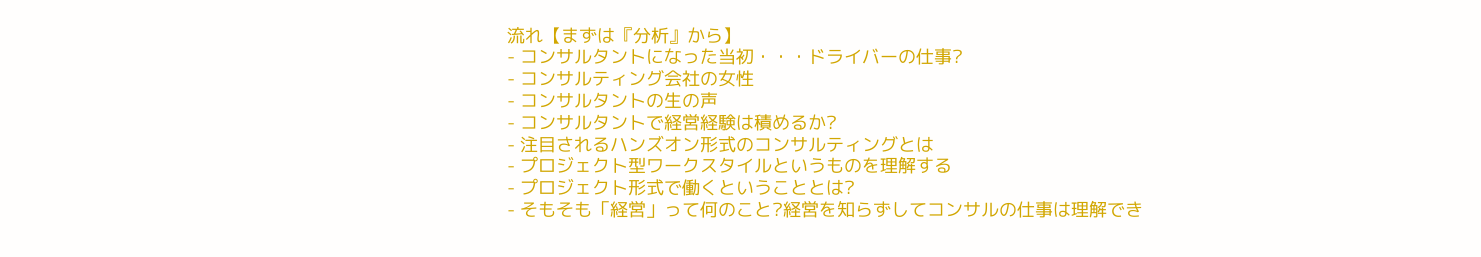流れ【まずは『分析』から】
- コンサルタントになった当初・・・ドライバーの仕事?
- コンサルティング会社の女性
- コンサルタントの生の声
- コンサルタントで経営経験は積めるか?
- 注目されるハンズオン形式のコンサルティングとは
- プロジェクト型ワークスタイルというものを理解する
- プロジェクト形式で働くということとは?
- そもそも「経営」って何のこと?経営を知らずしてコンサルの仕事は理解でき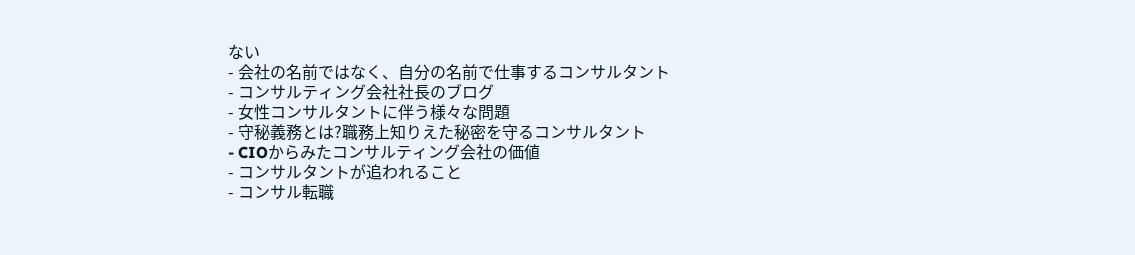ない
- 会社の名前ではなく、自分の名前で仕事するコンサルタント
- コンサルティング会社社長のブログ
- 女性コンサルタントに伴う様々な問題
- 守秘義務とは?職務上知りえた秘密を守るコンサルタント
- CIOからみたコンサルティング会社の価値
- コンサルタントが追われること
- コンサル転職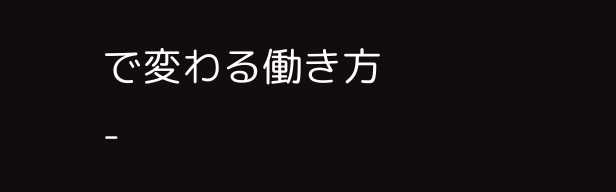で変わる働き方
-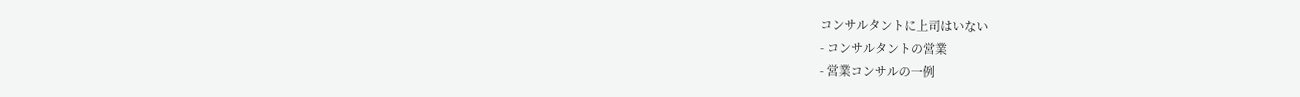コンサルタントに上司はいない
- コンサルタントの営業
- 営業コンサルの一例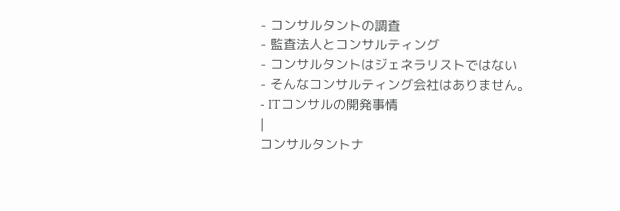- コンサルタントの調査
- 監査法人とコンサルティング
- コンサルタントはジェネラリストではない
- そんなコンサルティング会社はありません。
- ITコンサルの開発事情
|
コンサルタントナ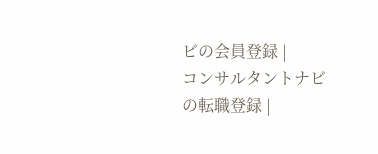ビの会員登録 |
コンサルタントナビの転職登録 |